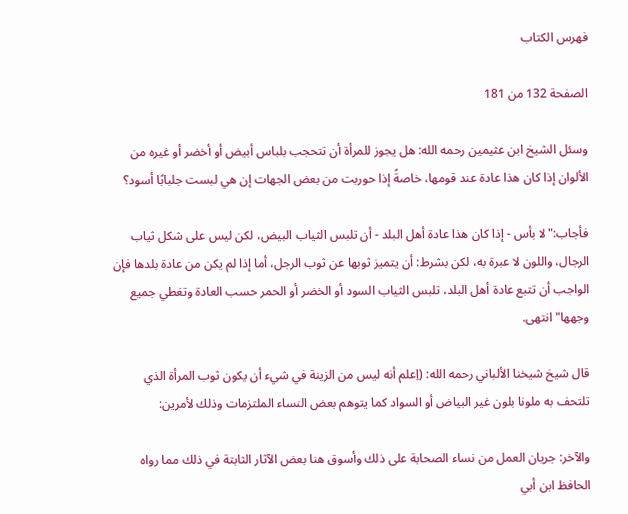فهرس الكتاب

الصفحة 132 من 181

وسئل الشيخ ابن عثيمين رحمه الله: هل يجوز للمرأة أن تتحجب بلباس أبيض أو أخضر أو غيره من الألوان إذا كان هذا عادة عند قومها، خاصةً إذا حوربت من بعض الجهات إن هي لبست جلبابًا أسود؟

فأجاب:"لا بأس - إذا كان هذا عادة أهل البلد - أن تلبس الثياب البيض، لكن ليس على شكل ثياب الرجال، واللون لا عبرة به، لكن بشرط: أن يتميز ثوبها عن ثوب الرجل، أما إذا لم يكن من عادة بلدها فإن الواجب أن تتبع عادة أهل البلد، تلبس الثياب السود أو الخضر أو الحمر حسب العادة وتغطي جميع وجهها"انتهى.

قال شيخ شيخنا الألباني رحمه الله: (اِعلم أنه ليس من الزينة في شيء أن يكون ثوب المرأة الذي تلتحف به ملونا بلون غير البياض أو السواد كما يتوهم بعض النساء الملتزمات وذلك لأمرين:

والآخر: جريان العمل من نساء الصحابة على ذلك وأسوق هنا بعض الآثار الثابتة في ذلك مما رواه الحافظ ابن أبي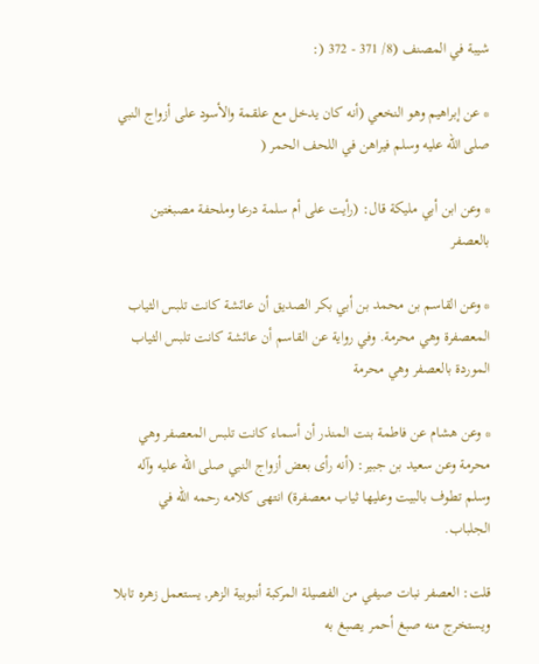شيبة في المصنف (8/ 371 - 372 (:

* عن إبراهيم وهو النخعي (أنه كان يدخل مع علقمة والأسود على أزواج النبي صلى الله عليه وسلم فيراهن في اللحف الحمر (

* وعن ابن أبي مليكة قال: (رأيت على أم سلمة درعا وملحفة مصبغتين بالعصفر

* وعن القاسم بن محمد بن أبي بكر الصديق أن عائشة كانت تلبس الثياب المعصفرة وهي محرمة. وفي رواية عن القاسم أن عائشة كانت تلبس الثياب الموردة بالعصفر وهي محرمة

* وعن هشام عن فاطمة بنت المنذر أن أسماء كانت تلبس المعصفر وهي محرمة وعن سعيد بن جبير: (أنه رأى بعض أزواج النبي صلى الله عليه وآله وسلم تطوف بالبيت وعليها ثياب معصفرة) انتهى كلامه رحمه الله في الجلباب.

قلت: العصفر نبات صيفي من الفصيلة المركبة أنبوبية الزهر, يستعمل زهره تابلا ويستخرج منه صبغ أحمر يصبغ به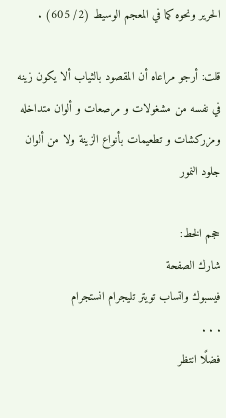الحرير ونحوه كما في المعجم الوسيط (2/ 605) .

قلت: أرجو مراعاه أن المقصود بالثياب ألا يكون زينه في نفسه من مشغولات و مرصعات و ألوان متداخله ومزركشات و تطعيمات بأنواع الزينة ولا من ألوان جلود النمور

حجم الخط:
شارك الصفحة
فيسبوك واتساب تويتر تليجرام انستجرام
. . .
فضلًا انتظر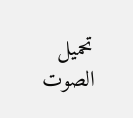تحميل الصوت